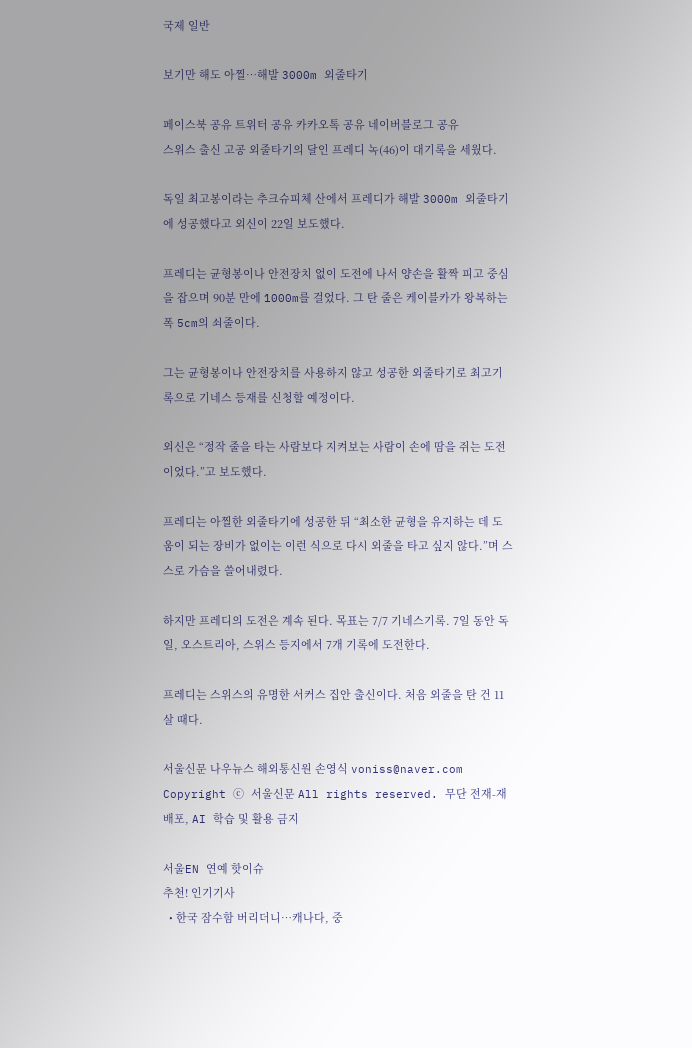국제 일반

보기만 해도 아찔…해발 3000m 외줄타기

페이스북 공유 트위터 공유 카카오톡 공유 네이버블로그 공유
스위스 출신 고공 외줄타기의 달인 프레디 녹(46)이 대기록을 세웠다.

독일 최고봉이라는 추크슈피체 산에서 프레디가 해발 3000m 외줄타기에 성공했다고 외신이 22일 보도했다.

프레디는 균형봉이나 안전장치 없이 도전에 나서 양손을 활짝 피고 중심을 잡으며 90분 만에 1000m를 걸었다. 그 탄 줄은 케이블카가 왕복하는 폭 5cm의 쇠줄이다.

그는 균형봉이나 안전장치를 사용하지 않고 성공한 외줄타기로 최고기록으로 기네스 등재를 신청할 예정이다.

외신은 “정작 줄을 타는 사람보다 지켜보는 사람이 손에 땀을 쥐는 도전이었다.”고 보도했다.

프레디는 아찔한 외줄타기에 성공한 뒤 “최소한 균형을 유지하는 데 도움이 되는 장비가 없이는 이런 식으로 다시 외줄을 타고 싶지 않다.”며 스스로 가슴을 쓸어내렸다.

하지만 프레디의 도전은 계속 된다. 목표는 7/7 기네스기록. 7일 동안 독일, 오스트리아, 스위스 등지에서 7개 기록에 도전한다.

프레디는 스위스의 유명한 서커스 집안 출신이다. 처음 외줄을 탄 건 11살 때다.

서울신문 나우뉴스 해외통신원 손영식 voniss@naver.com
Copyright ⓒ 서울신문 All rights reserved. 무단 전재-재배포, AI 학습 및 활용 금지

서울EN 연예 핫이슈
추천! 인기기사
  • 한국 잠수함 버리더니…캐나다, 중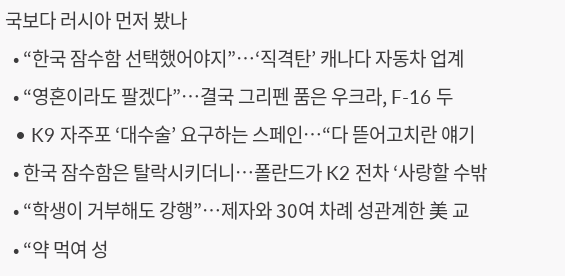국보다 러시아 먼저 봤나
  • “한국 잠수함 선택했어야지”…‘직격탄’ 캐나다 자동차 업계
  • “영혼이라도 팔겠다”…결국 그리펜 품은 우크라, F-16 두
  • K9 자주포 ‘대수술’ 요구하는 스페인…“다 뜯어고치란 얘기
  • 한국 잠수함은 탈락시키더니…폴란드가 K2 전차 ‘사랑할 수밖
  • “학생이 거부해도 강행”…제자와 30여 차례 성관계한 美 교
  • “약 먹여 성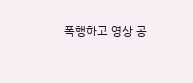폭행하고 영상 공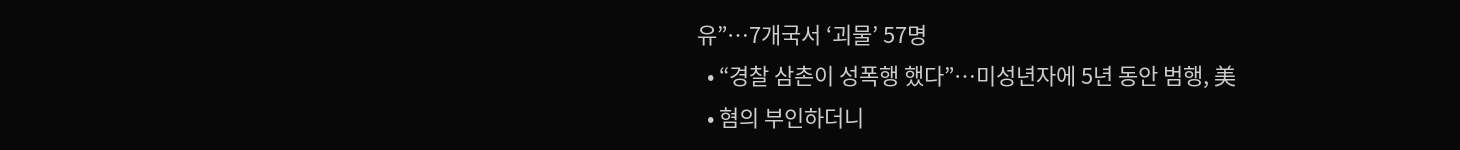유”…7개국서 ‘괴물’ 57명
  • “경찰 삼촌이 성폭행 했다”…미성년자에 5년 동안 범행, 美
  • 혐의 부인하더니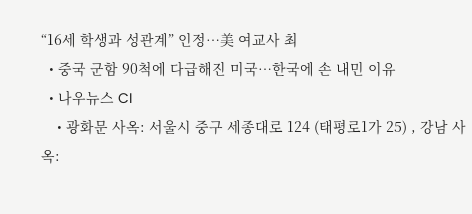“16세 학생과 성관계” 인정…美 여교사 최
  • 중국 군함 90척에 다급해진 미국…한국에 손 내민 이유
  • 나우뉴스 CI
    • 광화문 사옥: 서울시 중구 세종대로 124 (태평로1가 25) , 강남 사옥: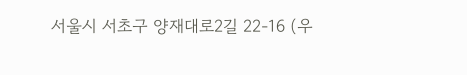서울시 서초구 양재대로2길 22-16 (우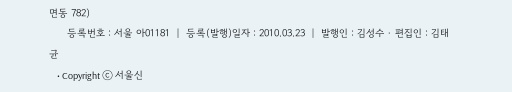면동 782)
      등록번호 : 서울 아01181  |  등록(발행)일자 : 2010.03.23  |  발행인 : 김성수 · 편집인 : 김태균
    • Copyright ⓒ 서울신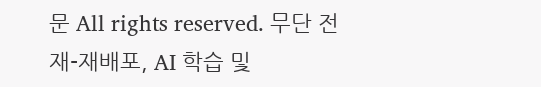문 All rights reserved. 무단 전재-재배포, AI 학습 및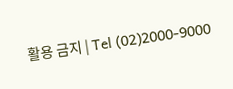활용 금지 | Tel (02)2000-9000